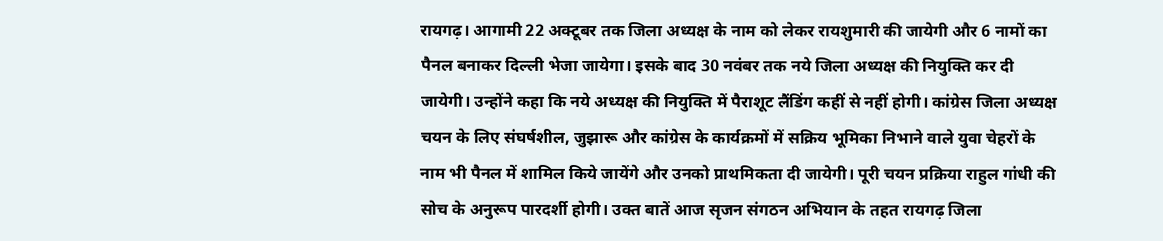रायगढ़। आगामी 22 अक्टूबर तक जिला अध्यक्ष के नाम को लेकर रायशुमारी की जायेगी और 6 नामों का पैनल बनाकर दिल्ली भेजा जायेगा। इसके बाद 30 नवंबर तक नये जिला अध्यक्ष की नियुक्ति कर दी जायेगी। उन्होंने कहा कि नये अध्यक्ष की नियुक्ति में पैराशूट लैंडिंग कहीं से नहीं होगी। कांग्रेस जिला अध्यक्ष चयन के लिए संघर्षशील, जुझारू और कांग्रेस के कार्यक्रमों में सक्रिय भूमिका निभाने वाले युवा चेहरों के नाम भी पैनल में शामिल किये जायेंगे और उनको प्राथमिकता दी जायेगी। पूरी चयन प्रक्रिया राहुल गांधी की सोच के अनुरूप पारदर्शी होगी। उक्त बातें आज सृजन संगठन अभियान के तहत रायगढ़ जिला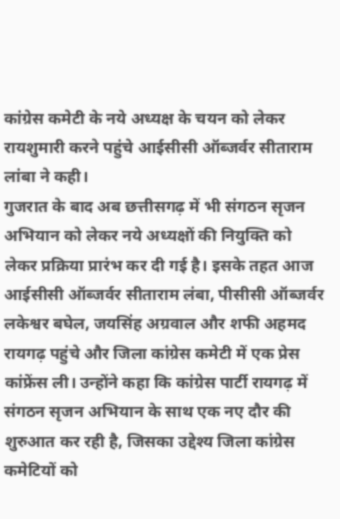कांग्रेस कमेटी के नये अध्यक्ष के चयन को लेकर रायशुमारी करने पहुंचे आईसीसी ऑब्जर्वर सीताराम लांबा ने कही।
गुजरात के बाद अब छत्तीसगढ़ में भी संगठन सृजन अभियान को लेकर नये अध्यक्षों की नियुक्ति को लेकर प्रक्रिया प्रारंभ कर दी गई है। इसके तहत आज आईसीसी ऑब्जर्वर सीताराम लंबा, पीसीसी ऑब्जर्वर लकेश्वर बघेल, जयसिंह अग्रवाल और शफी अहमद रायगढ़ पहुंचे और जिला कांग्रेस कमेटी में एक प्रेस कांफ्रेंस ली। उन्होंने कहा कि कांग्रेस पार्टी रायगढ़ में संगठन सृजन अभियान के साथ एक नए दौर की शुरुआत कर रही है, जिसका उद्देश्य जिला कांग्रेस कमेटियों को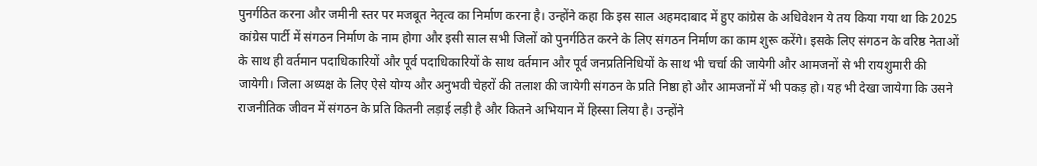पुनर्गठित करना और जमीनी स्तर पर मजबूत नेतृत्व का निर्माण करना है। उन्होंने कहा कि इस साल अहमदाबाद में हुए कांग्रेस के अधिवेशन ये तय किया गया था कि 2025 कांग्रेस पार्टी में संगठन निर्माण के नाम होगा और इसी साल सभी जिलों को पुनर्गठित करने के लिए संगठन निर्माण का काम शुरू करेंगे। इसके लिए संगठन के वरिष्ठ नेताओं के साथ ही वर्तमान पदाधिकारियों और पूर्व पदाधिकारियों के साथ वर्तमान और पूर्व जनप्रतिनिधियों के साथ भी चर्चा की जायेगी और आमजनों से भी रायशुमारी की जायेगी। जिला अध्यक्ष के लिए ऐसे योग्य और अनुभवी चेहरों की तलाश की जायेगी संगठन के प्रति निष्ठा हो और आमजनों में भी पकड़ हो। यह भी देखा जायेगा कि उसने राजनीतिक जीवन में संगठन के प्रति कितनी लड़ाई लड़ी है और कितने अभियान में हिस्सा लिया है। उन्होंने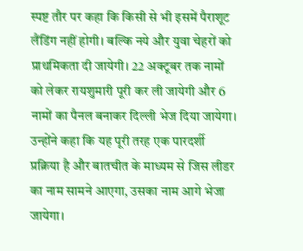स्पष्ट तौर पर कहा कि किसी से भी इसमें पैराशूट लैंडिंग नहीं होगी। बल्कि नये और युवा चेहरों को प्राथमिकता दी जायेगी। 22 अक्टूबर तक नामों को लेकर रायशुमारी पूरी कर ली जायेगी और 6 नामों का पैनल बनाकर दिल्ली भेज दिया जायेगा। उन्होंने कहा कि यह पूरी तरह एक पारदर्शी प्रक्रिया है और बातचीत के माध्यम से जिस लीडर का नाम सामने आएगा, उसका नाम आगे भेजा जायेगा।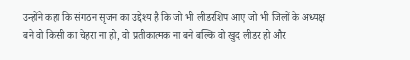उन्होंने कहा कि संगठन सृजन का उद्देश्य है कि जो भी लीडरशिप आए जो भी जिलों के अध्यक्ष बने वो किसी का चेहरा ना हो, वो प्रतीकात्मक ना बने बल्कि वो खुद लीडर हो और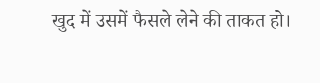खुद में उसमें फैसले लेने की ताकत हो।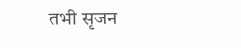तभी सृजन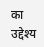का उद्देश्य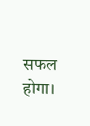सफल होगा।